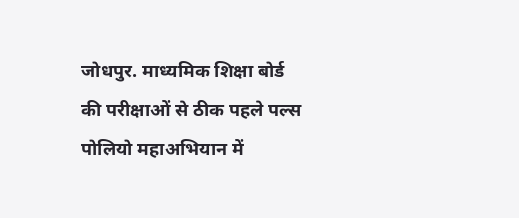जोधपुर. माध्यमिक शिक्षा बोर्ड की परीक्षाओं से ठीक पहले पल्स पोलियो महाअभियान में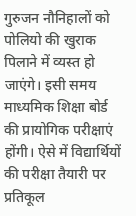गुरुजन नौनिहालों को पोलियो की खुराक पिलाने में व्यस्त हो जाएंगे। इसी समय माध्यमिक शिक्षा बोर्ड की प्रायोगिक परीक्षाएं होंगी। ऐसे में विद्यार्थियों की परीक्षा तैयारी पर प्रतिकूल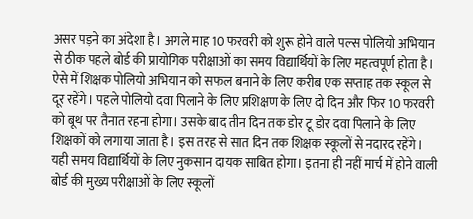असर पड़ने का अंदेशा है। अगले माह 10 फरवरी को शुरू होने वाले पल्स पोलियो अभियान से ठीक पहले बोर्ड की प्रायोगिक परीक्षाओं का समय विद्यार्थियों के लिए महत्वपूर्ण होता है।
ऐसे में शिक्षक पोलियो अभियान को सफल बनाने के लिए करीब एक सप्ताह तक स्कूल से दूर रहेंगे। पहले पोलियो दवा पिलाने के लिए प्रशिक्षण के लिए दो दिन और फिर 10 फरवरी को बूथ पर तैनात रहना होगा। उसके बाद तीन दिन तक डोर टू डोर दवा पिलाने के लिए शिक्षकों को लगाया जाता है। इस तरह से सात दिन तक शिक्षक स्कूलों से नदारद रहेंगे।
यही समय विद्यार्थियों के लिए नुकसान दायक साबित होगा। इतना ही नहीं मार्च में होने वाली बोर्ड की मुख्य परीक्षाओं के लिए स्कूलों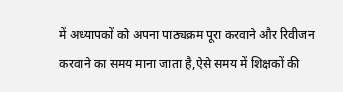में अध्यापकों को अपना पाठ्यक्रम पूरा करवाने और रिवीजन करवाने का समय माना जाता है,ऐसे समय में शिक्षकों की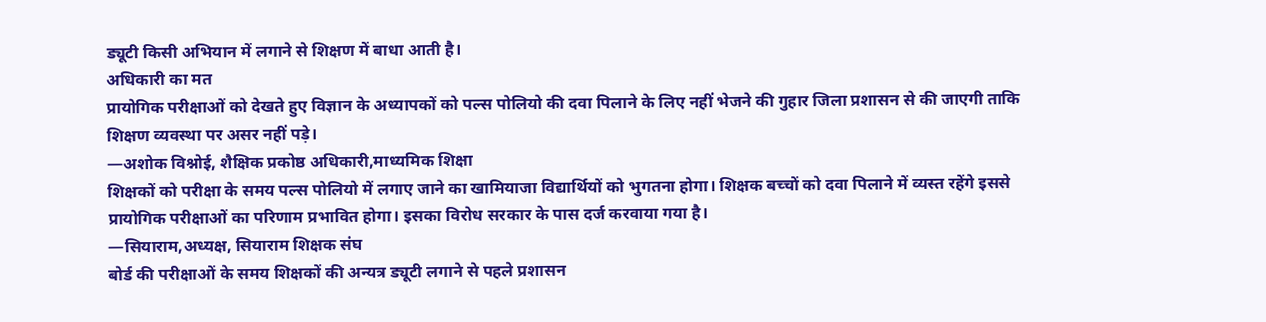ड्यूटी किसी अभियान में लगाने से शिक्षण में बाधा आती है।
अधिकारी का मत
प्रायोगिक परीक्षाओं को देखते हुए विज्ञान के अध्यापकों को पल्स पोलियो की दवा पिलाने के लिए नहीं भेजने की गुहार जिला प्रशासन से की जाएगी ताकि शिक्षण व्यवस्था पर असर नहीं पड़े।
—अशोक विश्नोई, शैक्षिक प्रकोष्ठ अधिकारी,माध्यमिक शिक्षा
शिक्षकों को परीक्षा के समय पल्स पोलियो में लगाए जाने का खामियाजा विद्यार्थियों को भुगतना होगा। शिक्षक बच्चों को दवा पिलाने में व्यस्त रहेंगे इससे प्रायोगिक परीक्षाओं का परिणाम प्रभावित होगा। इसका विरोध सरकार के पास दर्ज करवाया गया है।
—सियाराम,अध्यक्ष, सियाराम शिक्षक संघ
बोर्ड की परीक्षाओं के समय शिक्षकों की अन्यत्र ड्यूटी लगाने से पहले प्रशासन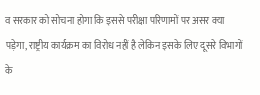व सरकार को सोचना होगा कि इससे परीक्षा परिणामों पर असर क्या पड़ेगा, राष्ट्रीय कार्यक्रम का विरोध नहीं है लेकिन इसके लिए दूसरे विभागों के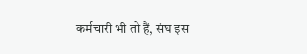कर्मचारी भी तो हैं, संघ इस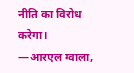नीति का विरोध करेगा।
—आरएल ग्वाला,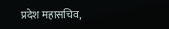प्रदेश महासचिव,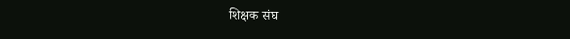शिक्षक संघ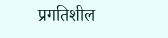प्रगतिशील